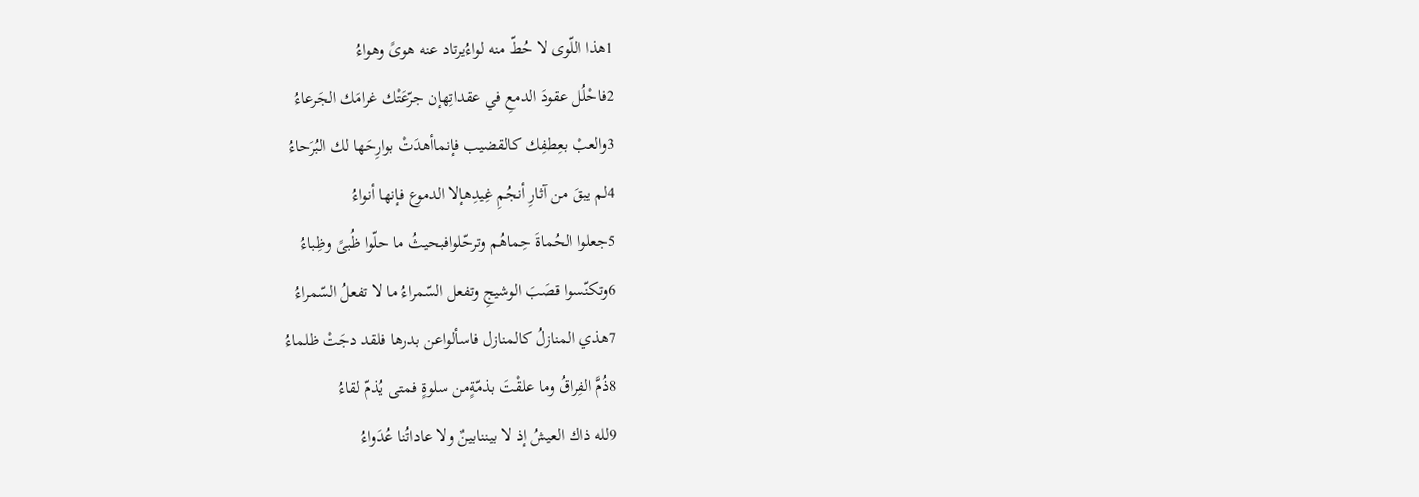1هذا اللّوى لا حُطّ منه لواءُيرتاد عنه هوىً وهواءُ
2فاحْلُل عقودَ الدمعِ في عقداتِهإن جرّعَتْك غرامَك الجَرعاءُ
3والعبْ بعِطفِك كالقضيب فإنماأهدَتْ بوارِحَها لك البُرَحاءُ
4لم يبقَ من آثارِ أنجُمِ غِيدِهإلا الدموع فإنها أنواءُ
5جعلوا الحُماةَ حِماهُم وترحّلوافبحيثُ ما حلّوا ظُبىً وظِباءُ
6وتكنّسوا قصَبَ الوشيجِ وتفعل السّمراءُ ما لا تفعلُ السّمراءُ
7هذي المنازلُ كالمنازل فاسألواعن بدرها فلقد دجَتْ ظلماءُ
8ذُمَّ الفِراقُ وما علقْتَ بذمّةٍمن سلوةٍ فمتى يُذمّ لقاءُ
9لله ذاك العيشُ إذ لا بيننابينٌ ولا عاداتُنا عُدَواءُ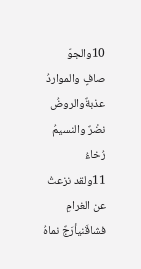10والجوّ صافٍ والمواردُ عذبةٌوالروضُ نضْرٌ والنسيمُ رُخاءُ
11ولقد نزعتُ عن الغرامِ فشاقَنيأرَجٌ نماهُ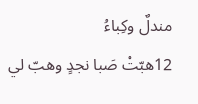مندلٌ وكِباءُ
12هبّتْ صَبا نجدٍ وهبّ لي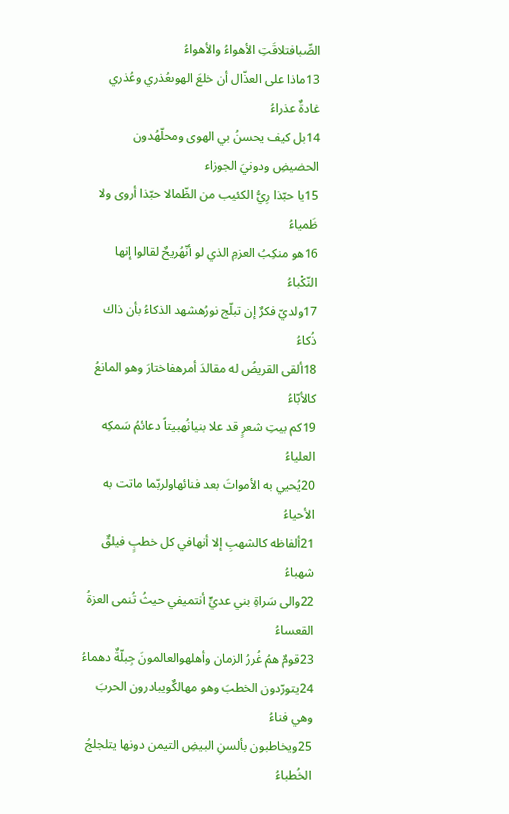الصِّبافتلاقَتِ الأهواءُ والأهواءُ
13ماذا على العذّال أن خلعَ الهوىعُذري وعُذري غادةٌ عذراءُ
14بل كيف يحسنُ بي الهوى ومحلّهُدون الحضيضِ ودونيَ الجوزاء
15يا حبّذا رِيُّ الكئيب من الظّمالا حبّذا أروى ولا ظَمياءُ
16هو منكِبُ العزمِ الذي لو أنّهُريحٌ لقالوا إنها النّكْباءُ
17ولديّ فكرٌ إن تبلّج نورُهشهد الذكاءُ بأن ذاك ذُكاءُ
18ألقى القريضُ له مقالدَ أمرهفاختارَ وهو المانعُ كالأبّاءُ
19كم بيتِ شعرٍ قد علا بنيانُهبيتاً دعائمُ سَمكِه العلياءُ
20يُحيي به الأمواتَ بعد فنائهاولربّما ماتت به الأحياءُ
21ألفاظه كالشهبِ إلا أنهافي كل خطبٍ فيلقٌ شهباءُ
22والى سَراةِ بني عديٍّ أنتميفي حيثُ تُنمى العزةُ القعساءُ
23قومٌ همُ غُررُ الزمان وأهلهوالعالمونَ جِبلّةٌ دهماءُ
24يتورّدون الخطبَ وهو مهالكٌويبادرون الحربَ وهي فناءُ
25ويخاطبون بألسنِ البيضِ التيمن دونها يتلجلجُ الخُطباءُ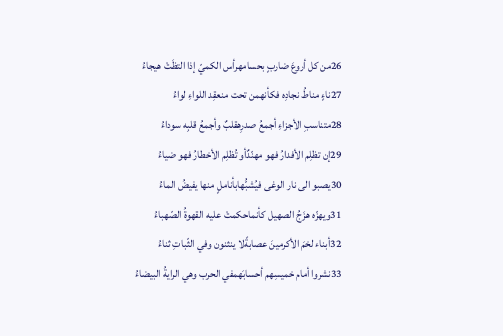26من كل أروعَ ضاربٍ بحسامهرأس الكميّ إذا التظَتْ هيجاءُ
27ناءٍ مناطُ نجادِه فكأنهمن تحت منعقِد اللواءِ لواءُ
28متناسبِ الأجزاءِ أجمعُ صدرِهقلبٌ وأجمعُ قلبِه سوداءُ
29إن تظلِم الأفدارُ فهو مهنّدٌأو تُظلِم الأخطارُ فهو ضياءُ
30يصبو الى نار الوغى فيُشبُّهابأناملٍ منها يفيضُ الماءُ
31ويهزّه هزَجُ الصهيل كأنماحكمتْ عليه القهوةُ الصّهباءُ
32أبناء لخمَ الأكرمينَ عصابةًلا ينثنون وفي الثّباتِ ثناءُ
33نشروا أمام خميسِهم أحسابَهمفي الحرب وهي الرايةُ البيضاءُ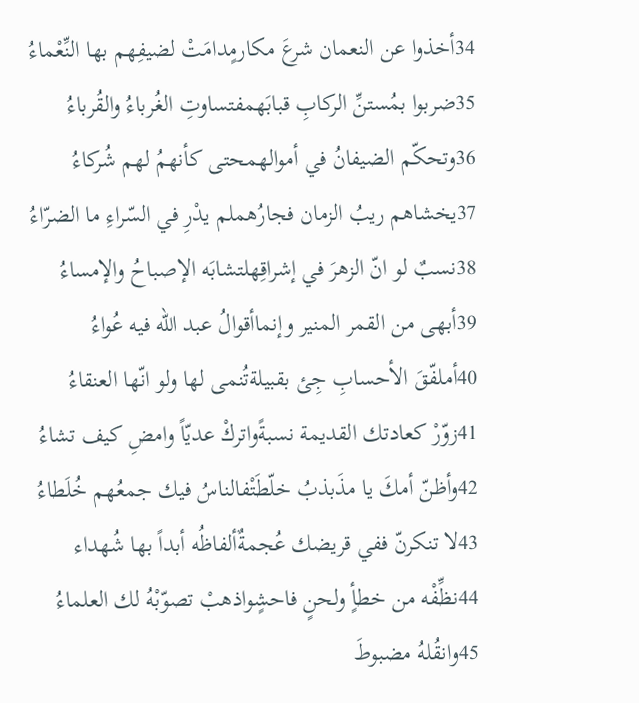34أخذوا عن النعمان شرعَ مكارمٍدامَتْ لضيفِهم بها النِّعْماءُ
35ضربوا بمُستنِّ الركابِ قبابَهمفتساوتِ الغُرباءُ والقُرباءُ
36وتحكّم الضيفانُ في أموالهمحتى كأنهمُ لهم شُركاءُ
37يخشاهم ريبُ الزمان فجارُهملم يدْرِ في السّراءِ ما الضرّاءُ
38نسبٌ لو انّ الزهرَ في إشراقِهلتشابَه الإصباحُ والإمساءُ
39أبهى من القمر المنير وإنماأقوالُ عبد الله فيه عُواءُ
40أملفّقَ الأحسابِ جِئ بقبيلةتُنمى لها ولو انّها العنقاءُ
41زوّرْ كعادتك القديمة نسبةًواتركْ عديّاً وامضِ كيف تشاءُ
42وأظنّ أمكَ يا مذَبذبُ خلّطَتْفالناسُ فيك جمعُهم خُلَطاءُ
43لا تنكرنّ ففي قريضك عُجمةٌألفاظُه أبداً بها شُهداء
44نظِّفْه من خطأٍ ولحنٍ فاحشٍواذهبْ تصوّبْهُ لك العلماءُ
45وانقُلهُ مضبوطَ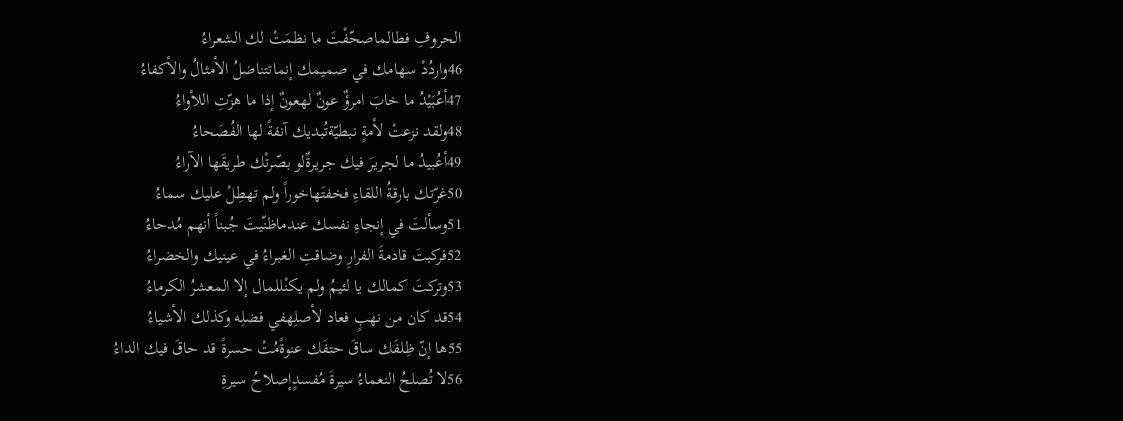الحروفِ فطالماصحّفْتَ ما نظمَتْ لك الشعراءُ
46واردُدْ سهامك في صميمك إنماتتناضلُ الأمثالُ والأكفاءُ
47أعُبَيْدُ ما خابَ امرؤٌ عونٌ لهعونٌ إذا ما هزّتِ اللأواءُ
48ولقد نزعتْ لأمةٍ نبطيّةتُبديك آنفةً لها الفُصَحاءُ
49أعُبيدُ ما لجريرَ فيك جريرةٌلو بصّرتْك طريقَها الآراءُ
50غرّتك بارقةُ اللقاءِ فخفتَهاخوراً ولم تهطِلْ عليك سماءُ
51وسألتَ في إنجاءِ نفسك عندماظنّيتَ جُبناً أنهم مُدحاءُ
52فركبتَ قادمةَ الفرارِ وضاقتِ الغبراءُ في عينيك والخضراءُ
53وتركتَ كمالك يا لئيمُ ولم يكنْللمال إلا المعشرُ الكرماءُ
54قد كان من نهبٍ فعاد لأصلِهفي فضلِه وكذلك الأشياءُ
55ها إنّ ظِلفَك ساقَ حتفَك عنوةًمُتْ حسرةً قد حاقَ فيك الداءُ
56لا تُصلحُ النعماءُ سيرةَ مُفسدٍإصلاحُ سيرةِ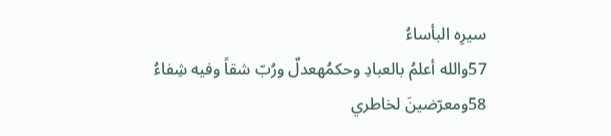سيرِه البأساءُ
57والله أعلمُ بالعبادِ وحكمُهعدلٌ ورُبّ شقاً وفيه شِفاءُ
58ومعرّضينَ لخاطري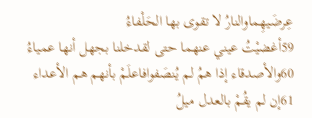عِرضَيهِماوالنارُ لا تقوى بها الحَلْفاءُ
59أغضيْتُ عيني عنهما حتى لقدخلنا بجهل أنها عمياءُ
60والأصدقاء إذا همُ لم يُنصَفوافاعلَمْ بأنهم هم الأعداء
61إن لم يقُمْ بالعدل ميلُ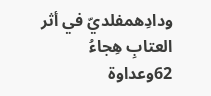ودادِهمفلديّ في أثر العتابِ هِجاءُ
62وعداوة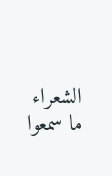الشعراء ما سمعوا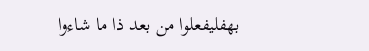بهفليفعلوا من بعد ذا ما شاءوا